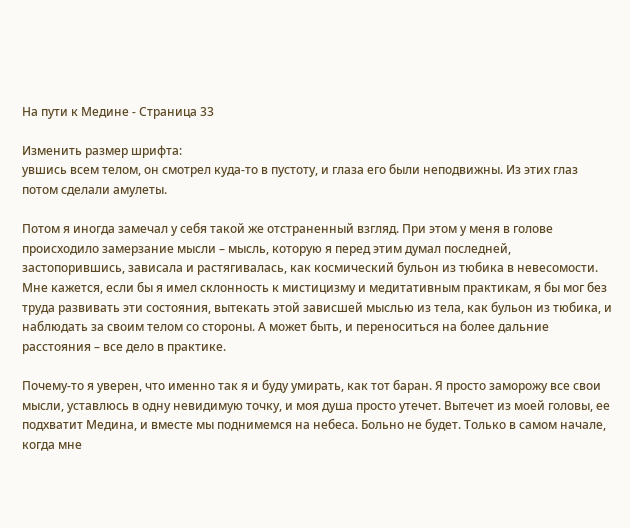На пути к Медине - Страница 33

Изменить размер шрифта:
увшись всем телом, он смотрел куда-то в пустоту, и глаза его были неподвижны. Из этих глаз потом сделали амулеты.

Потом я иногда замечал у себя такой же отстраненный взгляд. При этом у меня в голове происходило замерзание мысли – мысль, которую я перед этим думал последней, застопорившись, зависала и растягивалась, как космический бульон из тюбика в невесомости. Мне кажется, если бы я имел склонность к мистицизму и медитативным практикам, я бы мог без труда развивать эти состояния, вытекать этой зависшей мыслью из тела, как бульон из тюбика, и наблюдать за своим телом со стороны. А может быть, и переноситься на более дальние расстояния – все дело в практике.

Почему-то я уверен, что именно так я и буду умирать, как тот баран. Я просто заморожу все свои мысли, уставлюсь в одну невидимую точку, и моя душа просто утечет. Вытечет из моей головы, ее подхватит Медина, и вместе мы поднимемся на небеса. Больно не будет. Только в самом начале, когда мне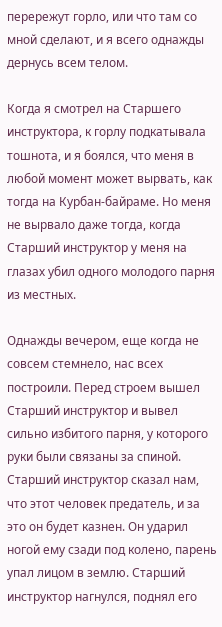перережут горло, или что там со мной сделают, и я всего однажды дернусь всем телом.

Когда я смотрел на Старшего инструктора, к горлу подкатывала тошнота, и я боялся, что меня в любой момент может вырвать, как тогда на Курбан-байраме. Но меня не вырвало даже тогда, когда Старший инструктор у меня на глазах убил одного молодого парня из местных.

Однажды вечером, еще когда не совсем стемнело, нас всех построили. Перед строем вышел Старший инструктор и вывел сильно избитого парня, у которого руки были связаны за спиной. Старший инструктор сказал нам, что этот человек предатель, и за это он будет казнен. Он ударил ногой ему сзади под колено, парень упал лицом в землю. Старший инструктор нагнулся, поднял его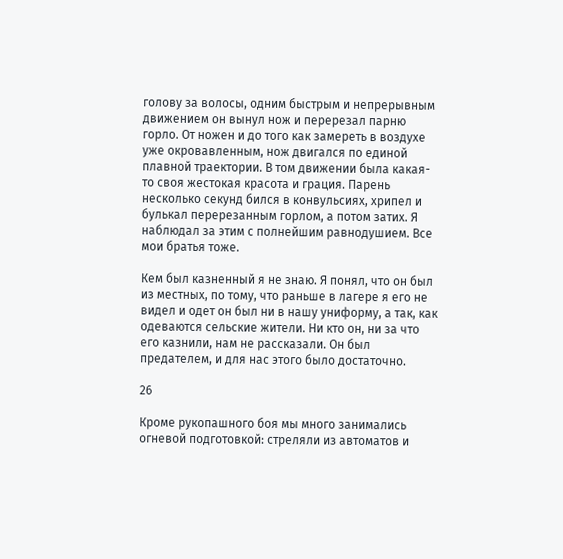голову за волосы, одним быстрым и непрерывным движением он вынул нож и перерезал парню горло. От ножен и до того как замереть в воздухе уже окровавленным, нож двигался по единой плавной траектории. В том движении была какая-то своя жестокая красота и грация. Парень несколько секунд бился в конвульсиях, хрипел и булькал перерезанным горлом, а потом затих. Я наблюдал за этим с полнейшим равнодушием. Все мои братья тоже.

Кем был казненный я не знаю. Я понял, что он был из местных, по тому, что раньше в лагере я его не видел и одет он был ни в нашу униформу, а так, как одеваются сельские жители. Ни кто он, ни за что его казнили, нам не рассказали. Он был предателем, и для нас этого было достаточно.

26

Кроме рукопашного боя мы много занимались огневой подготовкой: стреляли из автоматов и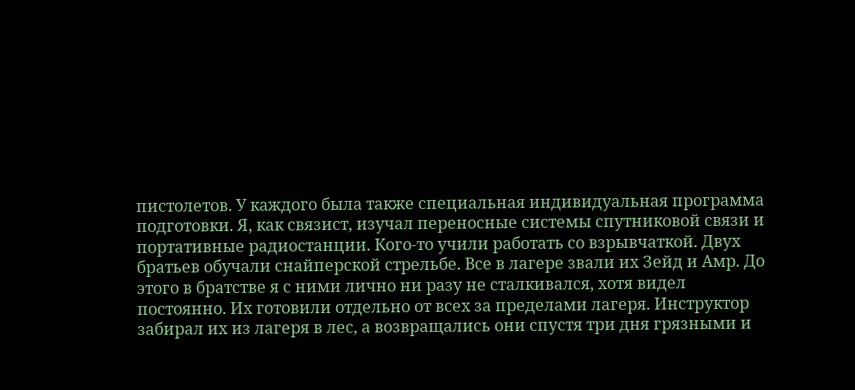пистолетов. У каждого была также специальная индивидуальная программа подготовки. Я, как связист, изучал переносные системы спутниковой связи и портативные радиостанции. Кого-то учили работать со взрывчаткой. Двух братьев обучали снайперской стрельбе. Все в лагере звали их Зейд и Амр. До этого в братстве я с ними лично ни разу не сталкивался, хотя видел постоянно. Их готовили отдельно от всех за пределами лагеря. Инструктор забирал их из лагеря в лес, а возвращались они спустя три дня грязными и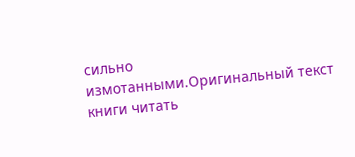сильно измотанными.Оригинальный текст книги читать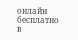онлайн бесплатно в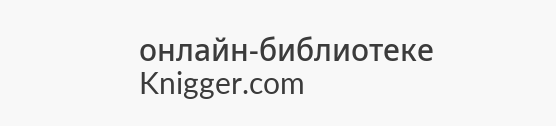онлайн-библиотеке Knigger.com